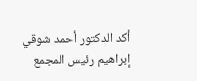أكد الدكتور أحمد شوقي إبراهيم رئيس المجمع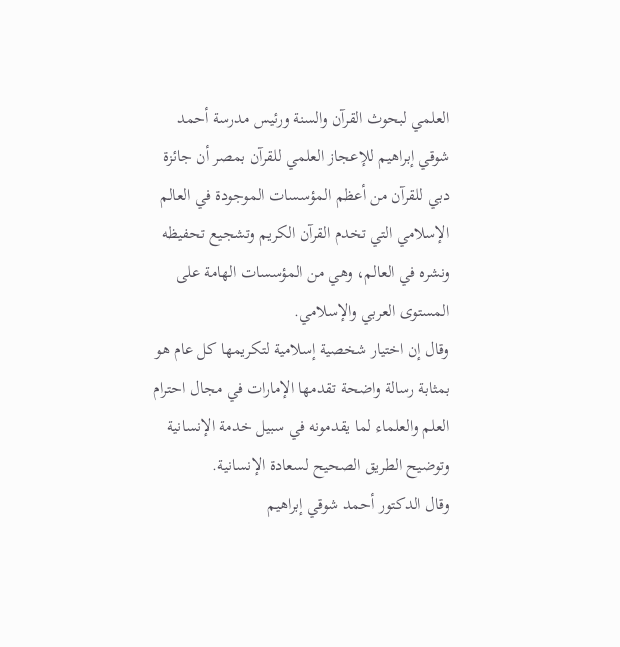العلمي لبحوث القرآن والسنة ورئيس مدرسة أحمد شوقي إبراهيم للإعجاز العلمي للقرآن بمصر أن جائزة دبي للقرآن من أعظم المؤسسات الموجودة في العالم الإسلامي التي تخدم القرآن الكريم وتشجيع تحفيظه ونشره في العالم، وهي من المؤسسات الهامة على المستوى العربي والإسلامي.
وقال إن اختيار شخصية إسلامية لتكريمها كل عام هو بمثابة رسالة واضحة تقدمها الإمارات في مجال احترام العلم والعلماء لما يقدمونه في سبيل خدمة الإنسانية وتوضيح الطريق الصحيح لسعادة الإنسانية.
وقال الدكتور أحمد شوقي إبراهيم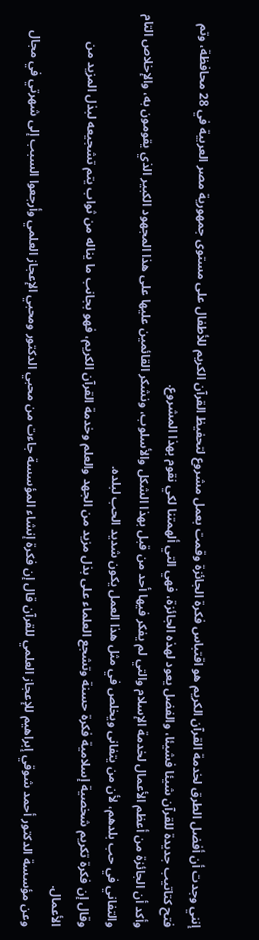إنني وجدت أن أفضل الطرق لخدمة القرآن الكريم هو اقتباس فكرة الجائزة وقمت بعمل مشروع لتحفيظ القرآن الكريم للأطفال على مستوى جمهورية مصر العربية في 28 محافظة، وتم فتح كتاتيب جديدة للقرآن شيئا فشيئا، والفضل يعود لهذه الجائزة، فهي التي ألهمتنا لكي نقوم بهذا المشروع.
وأكد أن الجائزة من أعظم الأعمال لخدمة الإسلام والتي لم يفكر فيها أحد من قبل بهذا الشكل والأسلوب، ونشكر القائمين عليها على هذا المجهود الكبير الذي يقومون به، والإخلاص التام والتفاني في حب بلدهم، لأن من يتفانى ويخلص في مثل هذا العمل يكون شديد الحب لبلده.
وقال إن فكرة تكريم شخصية إسلامية فكرة حسنة وتشجع العلماء على بذل مزيد من الجهد والعلم وخدمة القرآن الكريم، فهو بجانب ما يناله من ثواب يتم تشجيعه لبذل المزيد من الأعمال.
وعن مؤسسة الدكتور أحمد شوقي إبراهيم للإعجاز العلمي للقرآن قال إن فكرة إنشاء المؤسسة جاءت من محبي الدكتور ومحبي الإعجاز العلمي وأرجعوا السبب إلى شهرتي في مجال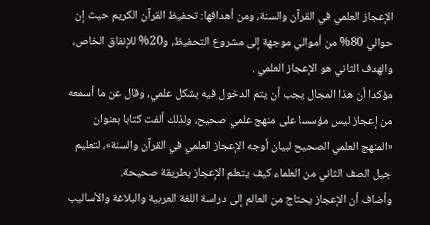الإعجاز العلمي في القرآن والسنة، ومن أهدافها: تحفيظ القرآن الكريم حيث إن حوالي 80% من أموالي موجهة إلى مشروع التحفيظ، و20% للإنفاق الخاص، والهدف الثاني هو الإعجاز العلمي .
مؤكدا أن هذا المجال يجب أن يتم الدخول فيه بشكل علمي، وقال عن ما أسمعه من إعجاز ليس مؤسسا على منهج علمي صحيح، ولذلك ألفت كتابا بعنوان «المنهج العلمي الصحيح لبيان أوجه الإعجاز العلمي في القرآن والسنة»، لتعليم جيل الصف الثاني من العلماء كيف يتعلم الإعجاز بطريقة صحيحة.
وأضاف أن الإعجاز يحتاج من العالم إلى دراسة اللغة العربية والبلاغة والأساليب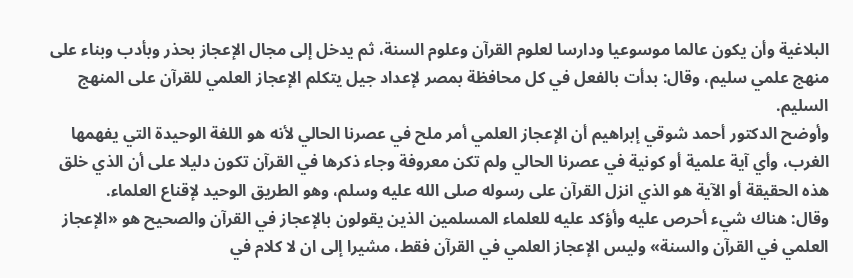البلاغية وأن يكون عالما موسوعيا ودارسا لعلوم القرآن وعلوم السنة، ثم يدخل إلى مجال الإعجاز بحذر وبأدب وبناء على منهج علمي سليم، وقال: بدأت بالفعل في كل محافظة بمصر لإعداد جيل يتكلم الإعجاز العلمي للقرآن على المنهج السليم.
وأوضح الدكتور أحمد شوقي إبراهيم أن الإعجاز العلمي أمر ملح في عصرنا الحالي لأنه هو اللغة الوحيدة التي يفهمها الغرب، وأي آية علمية أو كونية في عصرنا الحالي ولم تكن معروفة وجاء ذكرها في القرآن تكون دليلا على أن الذي خلق هذه الحقيقة أو الآية هو الذي انزل القرآن على رسوله صلى الله عليه وسلم، وهو الطريق الوحيد لإقناع العلماء.
وقال: هناك شيء أحرص عليه وأؤكد عليه للعلماء المسلمين الذين يقولون بالإعجاز في القرآن والصحيح هو «الإعجاز العلمي في القرآن والسنة» وليس الإعجاز العلمي في القرآن فقط، مشيرا إلى ان لا كلام في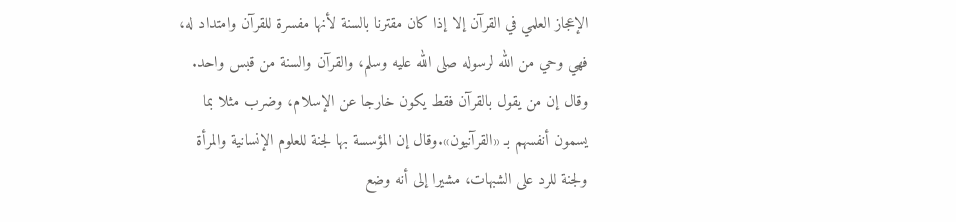الإعجاز العلمي في القرآن إلا إذا كان مقترنا بالسنة لأنها مفسرة للقرآن وامتداد له، فهي وحي من الله لرسوله صلى الله عليه وسلم، والقرآن والسنة من قبس واحد.
وقال إن من يقول بالقرآن فقط يكون خارجا عن الإسلام، وضرب مثلا بما يسمون أنفسهم بـ «القرآنيون».وقال إن المؤسسة بها لجنة للعلوم الإنسانية والمرأة ولجنة للرد على الشبهات، مشيرا إلى أنه وضع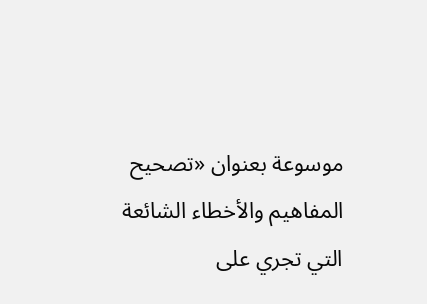موسوعة بعنوان «تصحيح المفاهيم والأخطاء الشائعة التي تجري على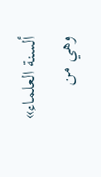ألسنة العلماء» وهي من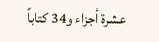عشرة أجزاء و34 كتاباً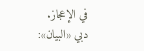في الإعجاز.
دبي «البيان»: